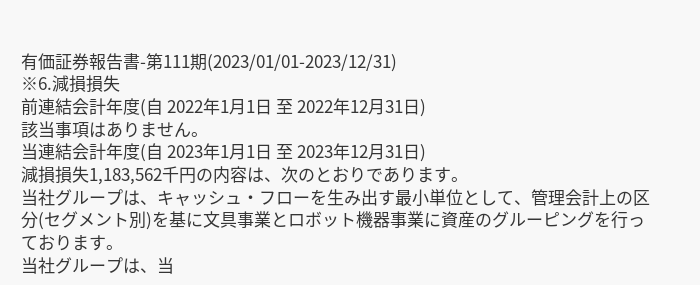有価証券報告書-第111期(2023/01/01-2023/12/31)
※6.減損損失
前連結会計年度(自 2022年1月1日 至 2022年12月31日)
該当事項はありません。
当連結会計年度(自 2023年1月1日 至 2023年12月31日)
減損損失1,183,562千円の内容は、次のとおりであります。
当社グループは、キャッシュ・フローを生み出す最小単位として、管理会計上の区分(セグメント別)を基に文具事業とロボット機器事業に資産のグルーピングを行っております。
当社グループは、当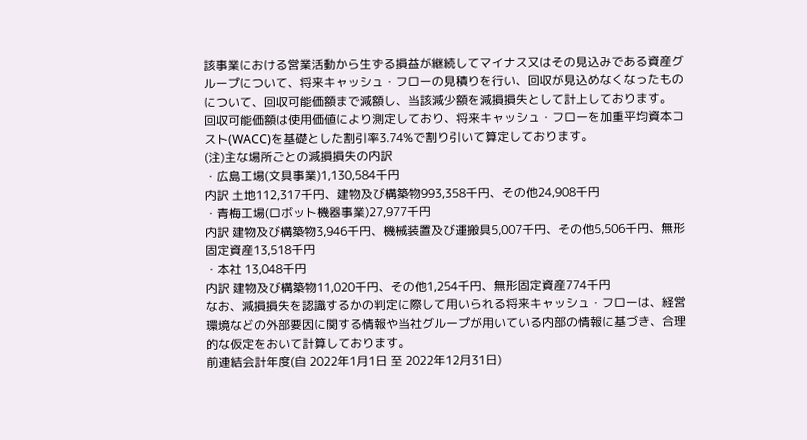該事業における営業活動から生ずる損益が継続してマイナス又はその見込みである資産グループについて、将来キャッシュ・フローの見積りを行い、回収が見込めなくなったものについて、回収可能価額まで減額し、当該減少額を減損損失として計上しております。
回収可能価額は使用価値により測定しており、将来キャッシュ・フローを加重平均資本コスト(WACC)を基礎とした割引率3.74%で割り引いて算定しております。
(注)主な場所ごとの減損損失の内訳
・広島工場(文具事業)1,130,584千円
内訳 土地112,317千円、建物及び構築物993,358千円、その他24,908千円
・青梅工場(ロボット機器事業)27,977千円
内訳 建物及び構築物3,946千円、機械装置及び運搬具5,007千円、その他5,506千円、無形固定資産13,518千円
・本社 13,048千円
内訳 建物及び構築物11,020千円、その他1,254千円、無形固定資産774千円
なお、減損損失を認識するかの判定に際して用いられる将来キャッシュ・フローは、経営環境などの外部要因に関する情報や当社グループが用いている内部の情報に基づき、合理的な仮定をおいて計算しております。
前連結会計年度(自 2022年1月1日 至 2022年12月31日)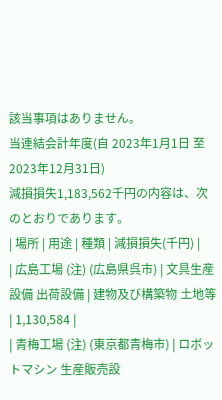該当事項はありません。
当連結会計年度(自 2023年1月1日 至 2023年12月31日)
減損損失1,183,562千円の内容は、次のとおりであります。
| 場所 | 用途 | 種類 | 減損損失(千円) |
| 広島工場 (注) (広島県呉市) | 文具生産設備 出荷設備 | 建物及び構築物 土地等 | 1,130,584 |
| 青梅工場 (注) (東京都青梅市) | ロボットマシン 生産販売設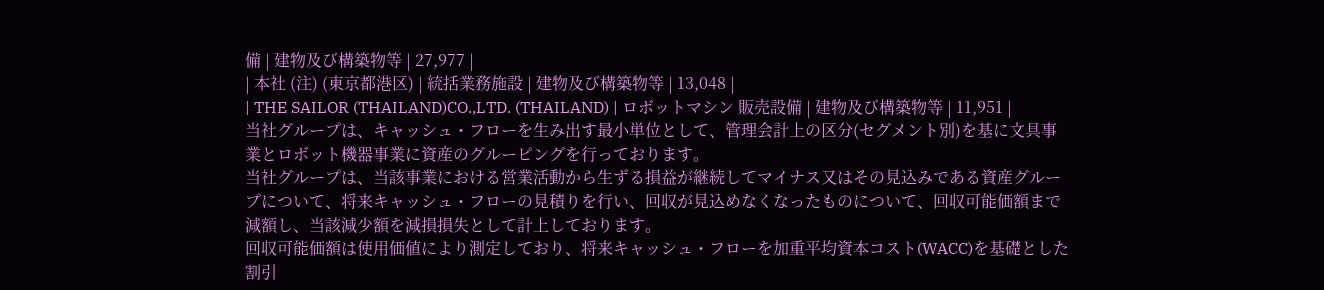備 | 建物及び構築物等 | 27,977 |
| 本社 (注) (東京都港区) | 統括業務施設 | 建物及び構築物等 | 13,048 |
| THE SAILOR (THAILAND)CO.,LTD. (THAILAND) | ロボットマシン 販売設備 | 建物及び構築物等 | 11,951 |
当社グループは、キャッシュ・フローを生み出す最小単位として、管理会計上の区分(セグメント別)を基に文具事業とロボット機器事業に資産のグルーピングを行っております。
当社グループは、当該事業における営業活動から生ずる損益が継続してマイナス又はその見込みである資産グループについて、将来キャッシュ・フローの見積りを行い、回収が見込めなくなったものについて、回収可能価額まで減額し、当該減少額を減損損失として計上しております。
回収可能価額は使用価値により測定しており、将来キャッシュ・フローを加重平均資本コスト(WACC)を基礎とした割引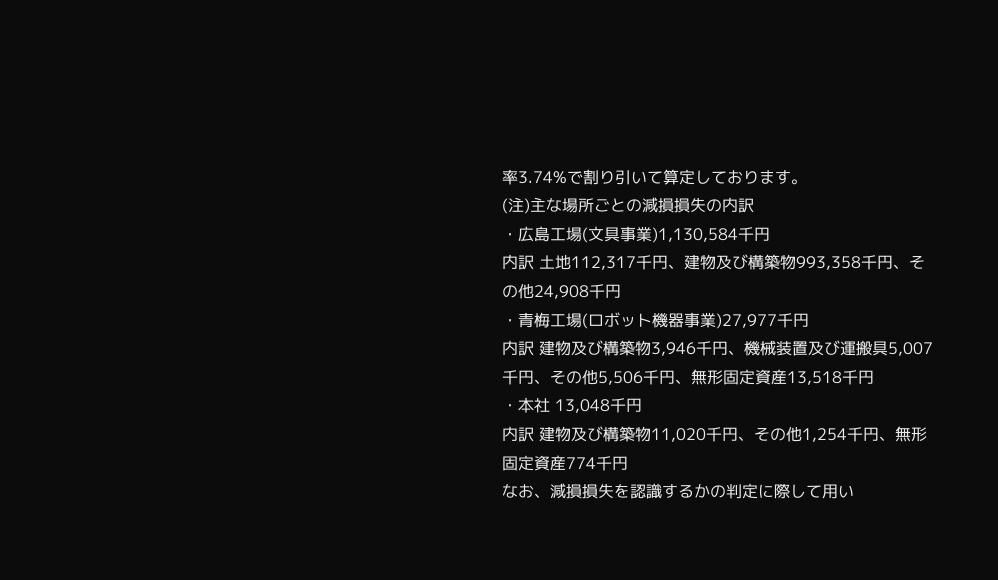率3.74%で割り引いて算定しております。
(注)主な場所ごとの減損損失の内訳
・広島工場(文具事業)1,130,584千円
内訳 土地112,317千円、建物及び構築物993,358千円、その他24,908千円
・青梅工場(ロボット機器事業)27,977千円
内訳 建物及び構築物3,946千円、機械装置及び運搬具5,007千円、その他5,506千円、無形固定資産13,518千円
・本社 13,048千円
内訳 建物及び構築物11,020千円、その他1,254千円、無形固定資産774千円
なお、減損損失を認識するかの判定に際して用い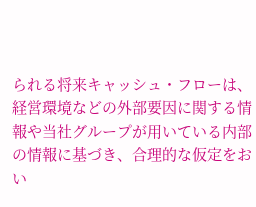られる将来キャッシュ・フローは、経営環境などの外部要因に関する情報や当社グループが用いている内部の情報に基づき、合理的な仮定をおい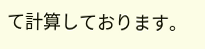て計算しております。